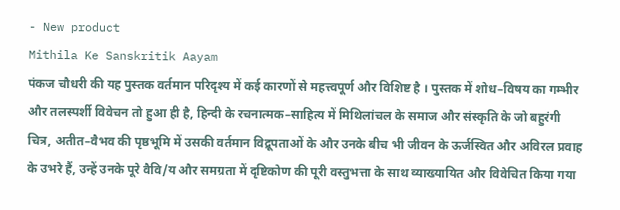- New product
Mithila Ke Sanskritik Aayam
पंकज चौधरी की यह पुस्तक वर्तमान परिदृश्य में कई कारणों से महत्त्वपूर्ण और विशिष्ट है । पुस्तक में शोध–विषय का गम्भीर और तलस्पर्शी विवेचन तो हुआ ही है, हिन्दी के रचनात्मक–साहित्य में मिथिलांचल के समाज और संस्कृति के जो बहुरंगी चित्र, अतीत–वैभव की पृष्ठभूमि में उसकी वर्तमान विद्रूपताओं के और उनके बीच भी जीवन के ऊर्जस्वित और अविरल प्रवाह के उभरे हैं, उन्हें उनके पूरे वैवि/य और समग्रता में दृष्टिकोण की पूरी वस्तुभत्ता के साथ व्याख्यायित और विवेचित किया गया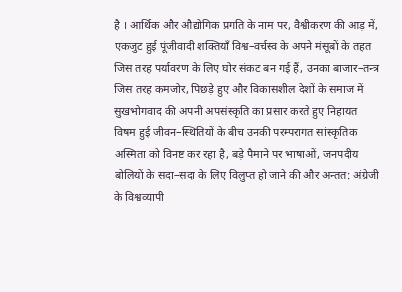है । आर्थिक और औद्योगिक प्रगति के नाम पर, वैश्वीकरण की आड़ में, एकजुट हुई पूंजीवादी शक्तियाँ विश्व–वर्चस्व के अपने मंसूबों के तहत जिस तरह पर्यावरण के लिए घोर संकट बन गई हैं, उनका बाजार–तन्त्र जिस तरह कमजोर, पिछड़े हुए और विकासशील देशों के समाज में सुखभोगवाद की अपनी अपसंस्कृति का प्रसार करते हुए निहायत विषम हुई जीवन–स्थितियों के बीच उनकी परम्परागत सांस्कृतिक अस्मिता को विनष्ट कर रहा है, बड़े पैमाने पर भाषाओं, जनपदीय बोलियों के सदा–सदा के लिए विलुप्त हो जाने की और अन्तत: अंग्रेजी के विश्वव्यापी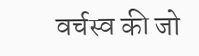वर्चस्व की जो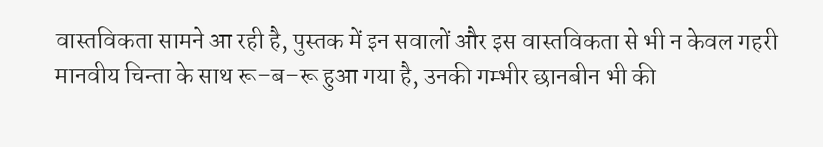वास्तविकता सामने आ रही है, पुस्तक में इन सवालों और इस वास्तविकता से भी न केवल गहरी मानवीय चिन्ता के साथ रू–ब–रू हुआ गया है, उनकी गम्भीर छानबीन भी की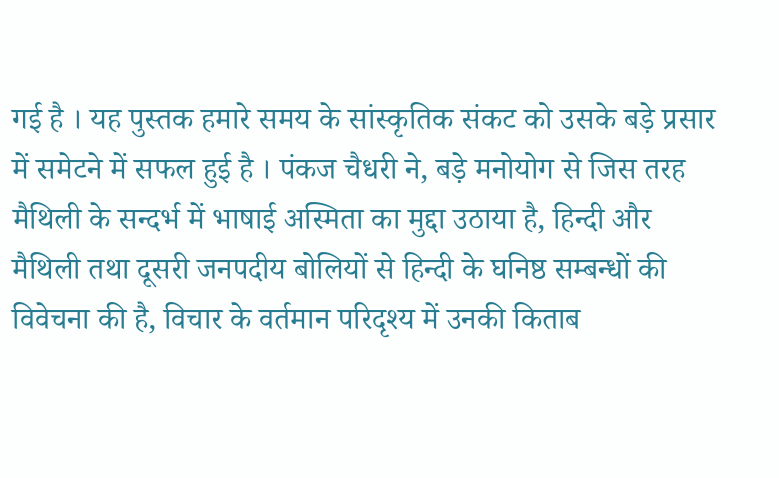गई है । यह पुस्तक हमारे समय के सांस्कृतिक संकट को उसके बड़े प्रसार में समेटने में सफल हुई है । पंकज चैधरी ने, बड़े मनोयोग से जिस तरह मैथिली के सन्दर्भ में भाषाई अस्मिता का मुद्दा उठाया है, हिन्दी और मैथिली तथा दूसरी जनपदीय बोलियों से हिन्दी के घनिष्ठ सम्बन्धों की विवेचना की है, विचार के वर्तमान परिदृश्य में उनकी किताब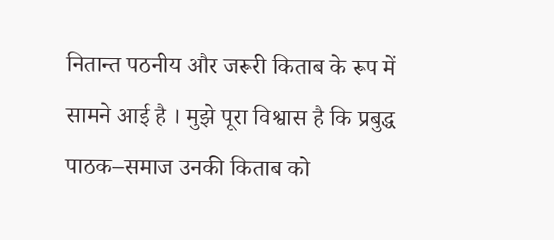नितान्त पठनीय और जरूरी किताब के रूप में सामने आई है । मुझे पूरा विश्वास है कि प्रबुद्ध पाठक–समाज उनकी किताब को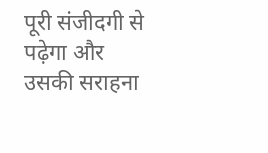पूरी संजीदगी से पढ़ेगा और उसकी सराहना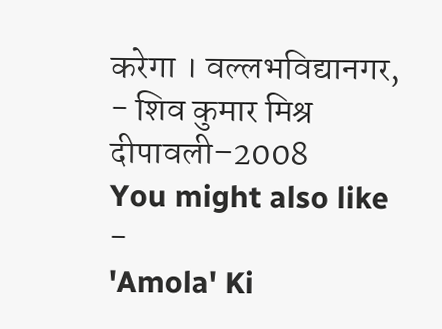करेगा । वल्लभविद्यानगर, - शिव कुमार मिश्र दीपावली–2008
You might also like
-
'Amola' Ki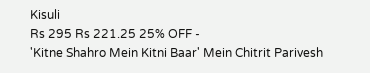Kisuli
Rs 295 Rs 221.25 25% OFF -
'Kitne Shahro Mein Kitni Baar' Mein Chitrit Parivesh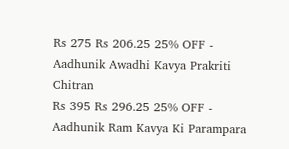Rs 275 Rs 206.25 25% OFF -
Aadhunik Awadhi Kavya Prakriti Chitran
Rs 395 Rs 296.25 25% OFF -
Aadhunik Ram Kavya Ki Parampara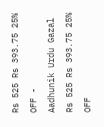Rs 525 Rs 393.75 25% OFF -
Aadhunik Urdu Gazal
Rs 525 Rs 393.75 25% OFF